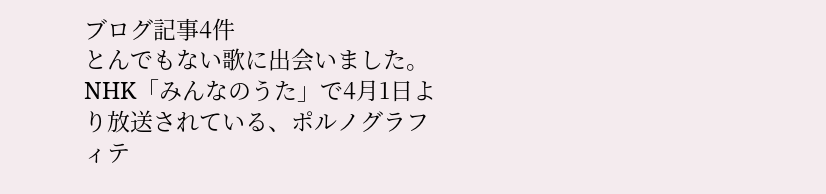ブログ記事4件
とんでもない歌に出会いました。NHK「みんなのうた」で4月1日より放送されている、ポルノグラフィテ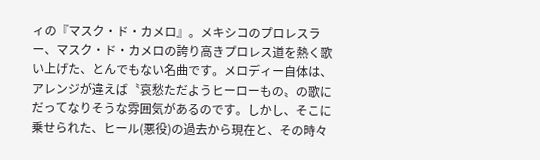ィの『マスク・ド・カメロ』。メキシコのプロレスラー、マスク・ド・カメロの誇り高きプロレス道を熱く歌い上げた、とんでもない名曲です。メロディー自体は、アレンジが違えば〝哀愁ただようヒーローもの〟の歌にだってなりそうな雰囲気があるのです。しかし、そこに乗せられた、ヒール(悪役)の過去から現在と、その時々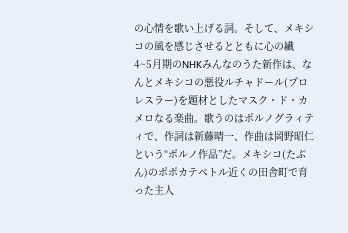の心情を歌い上げる詞。そして、メキシコの風を感じさせるとともに心の繊
4~5月期のNHKみんなのうた新作は、なんとメキシコの悪役ルチャドール(プロレスラー)を題材としたマスク・ド・カメロなる楽曲。歌うのはポルノグラィティで、作詞は新藤晴一、作曲は岡野昭仁という“ポルノ作品”だ。メキシコ(たぶん)のポポカテペトル近くの田舎町で育った主人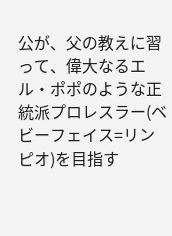公が、父の教えに習って、偉大なるエル・ポポのような正統派プロレスラー(ベビーフェイス=リンピオ)を目指す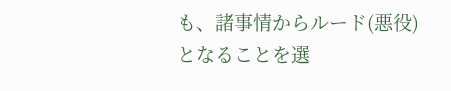も、諸事情からルード(悪役)となることを選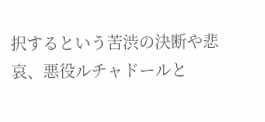択するという苦渋の決断や悲哀、悪役ルチャドールと